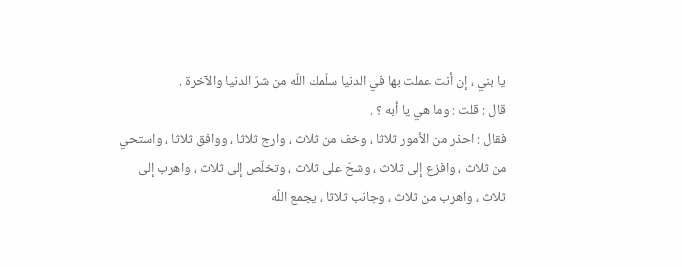يا بني ، إن أنت عملت بها في الدنيا سلّمك اللّه من شرّ الدنيا والآخرة .
قال : قلت : وما هي يا أبه ؟ .
فقال : احذر من الأمور ثلاثا ، وخف من ثلاث ، وارج ثلاثا ، ووافق ثلاثا ، واستحي من ثلاث ، وافزع إلى ثلاث ، وشحّ على ثلاث ، وتخلّص إلى ثلاث ، واهرب إلى ثلاث ، واهرب من ثلاث ، وجانب ثلاثا ، يجمع اللّه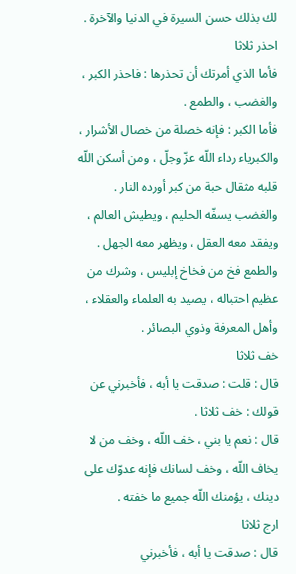لك بذلك حسن السيرة في الدنيا والآخرة .
احذر ثلاثا
فأما الذي أمرتك أن تحذرها : فاحذر الكبر ، والغضب ، والطمع .
فأما الكبر : فإنه خصلة من خصال الأشرار ، والكبرياء رداء اللّه عزّ وجلّ ، ومن أسكن اللّه قلبه مثقال حبة من كبر أورده النار .
والغضب يسفّه الحليم ، ويطيش العالم ، ويفقد معه العقل ، ويظهر معه الجهل .
والطمع فخ من فخاخ إبليس ، وشرك من عظيم احتباله ، يصيد به العلماء والعقلاء ، وأهل المعرفة وذوي البصائر .
خف ثلاثا
قال : قلت : صدقت يا أبه ، فأخبرني عن قولك : خف ثلاثا .
قال : نعم يا بني ، خف اللّه ، وخف من لا يخاف اللّه ، وخف لسانك فإنه عدوّك على دينك ، يؤمنك اللّه جميع ما خفته .
ارج ثلاثا
قال : صدقت يا أبه ، فأخبرني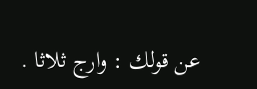عن قولك : وارج ثلاثا .